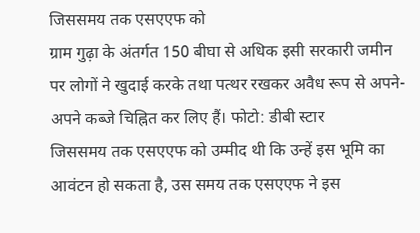जिससमय तक एसएएफ को
ग्राम गुढ़ा के अंतर्गत 150 बीघा से अधिक इसी सरकारी जमीन पर लोगों ने खुदाई करके तथा पत्थर रखकर अवैध रूप से अपने-अपने कब्जे चिह्नित कर लिए हैं। फोटो: डीबी स्टार
जिससमय तक एसएएफ को उम्मीद थी कि उन्हें इस भूमि का आवंटन हो सकता है, उस समय तक एसएएफ ने इस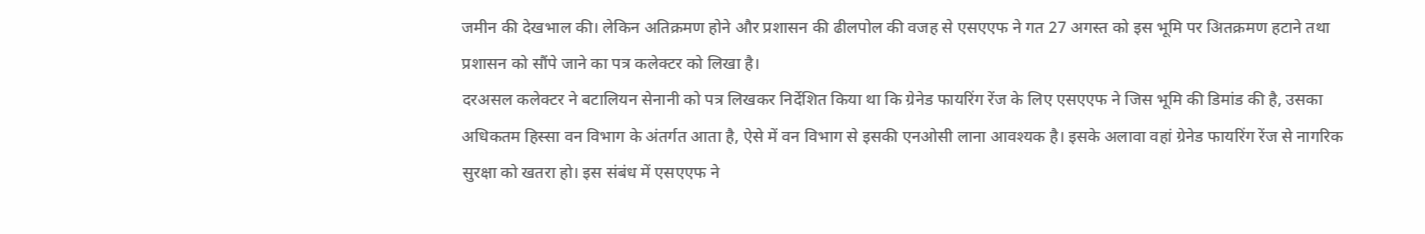जमीन की देखभाल की। लेकिन अतिक्रमण होने और प्रशासन की ढीलपोल की वजह से एसएएफ ने गत 27 अगस्त को इस भूमि पर अितक्रमण हटाने तथा प्रशासन को सौंपे जाने का पत्र कलेक्टर को लिखा है।
दरअसल कलेक्टर ने बटालियन सेनानी को पत्र लिखकर निर्देशित किया था कि ग्रेनेड फायरिंग रेंज के लिए एसएएफ ने जिस भूमि की डिमांड की है, उसका अधिकतम हिस्सा वन विभाग के अंतर्गत आता है, ऐसे में वन विभाग से इसकी एनओसी लाना आवश्यक है। इसके अलावा वहां ग्रेनेड फायरिंग रेंज से नागरिक सुरक्षा को खतरा हो। इस संबंध में एसएएफ ने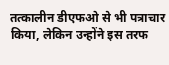तत्कालीन डीएफओ से भी पत्राचार किया, लेकिन उन्होंने इस तरफ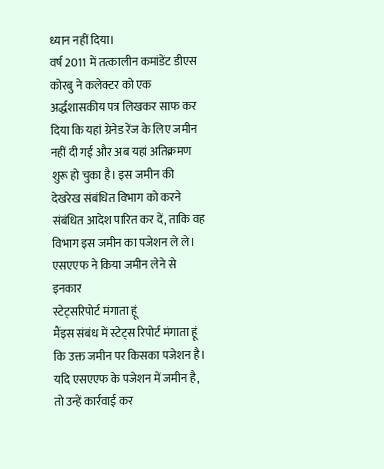ध्यान नहीं दिया।
वर्ष 2011 में तत्कालीन कमांडेंट डीएस कोरबु ने कलेक्टर को एक अर्द्धशासकीय पत्र लिखकर साफ कर दिया कि यहां ग्रेनेड रेंज के लिए जमीन नहीं दी गई और अब यहां अतिक्रमण शुरू हो चुका है। इस जमीन की देखरेख संबंधित विभाग को करने संबंधित आदेश पारित कर दें, ताकि वह विभाग इस जमीन का पजेशन ले ले।
एसएएफ ने किया जमीन लेने से इनकार
स्टेट्सरिपोर्ट मंगाता हूं
मैंइस संबंध में स्टेट्स रिपोर्ट मंगाता हूं कि उक्त जमीन पर किसका पजेशन है। यदि एसएएफ के पजेशन में जमीन है, तो उन्हें कार्रवाई कर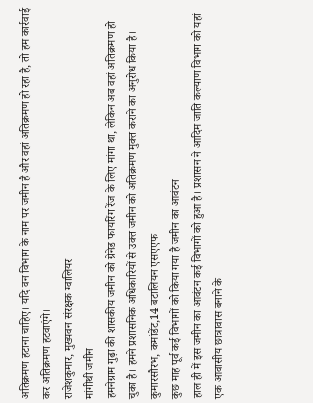अतिक्रमण हटाना चाहिए। यदि वन विभाग के नाम पर जमीन है और वहां अतिक्रमण हो रहा है, तो हम कार्रवाई कर अतिक्रमण हटवाएंगे।
राजेशकुमार, मुख्यवन संरक्षक ग्वालियर
मांगीथी जमीन
हमनेग्राम गुढ़ा की शासकीय जमीन को ग्रेनेड फायरिंग रेंज के लिए मांगा था, लेकिन अब वहां अतिक्रमण हो चुका है। हमने प्रशासनिक अधिकारियों से उक्त जमीन को अतिक्रमण मुक्त कराने का अनुरोध किया है।
कुमारसौरभ, कमांडेंट,14 बटालियन एसएएफ
कुछ माह पूर्व कई विभागों को किया गया है जमीन का आवंटन
हाल ही में इस जमीन का आवंटन कई विभागों को हुआ है। प्रशासन ने आदिम जाति कल्याण विभाग को यहां एक आवासीय छात्रावास बनाने के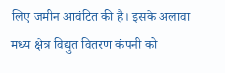लिए जमीन आवंटित की है। इसके अलावा मध्य क्षेत्र विद्युत वितरण कंपनी को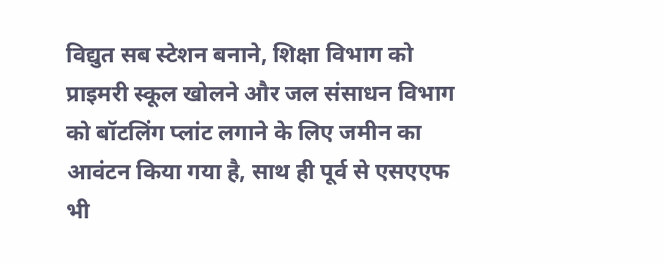विद्युत सब स्टेशन बनाने, शिक्षा विभाग को प्राइमरी स्कूल खोलने और जल संसाधन विभाग को बॉटलिंग प्लांट लगाने के लिए जमीन का आवंटन किया गया है, साथ ही पूर्व से एसएएफ भी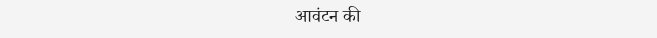आवंटन की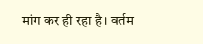मांग कर ही रहा है। वर्तम